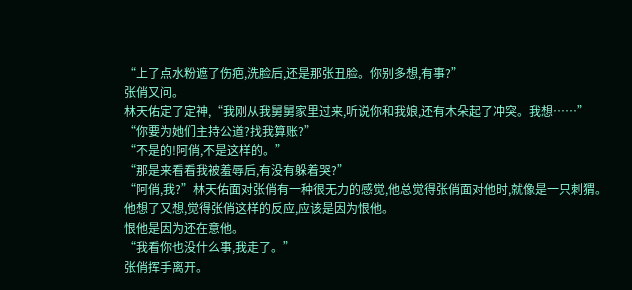“上了点水粉遮了伤疤,洗脸后,还是那张丑脸。你别多想,有事?”
张俏又问。
林天佑定了定神,“我刚从我舅舅家里过来,听说你和我娘,还有木朵起了冲突。我想……”
“你要为她们主持公道?找我算账?”
“不是的!阿俏,不是这样的。”
“那是来看看我被羞辱后,有没有躲着哭?”
“阿俏,我?”林天佑面对张俏有一种很无力的感觉,他总觉得张俏面对他时,就像是一只刺猬。
他想了又想,觉得张俏这样的反应,应该是因为恨他。
恨他是因为还在意他。
“我看你也没什么事,我走了。”
张俏挥手离开。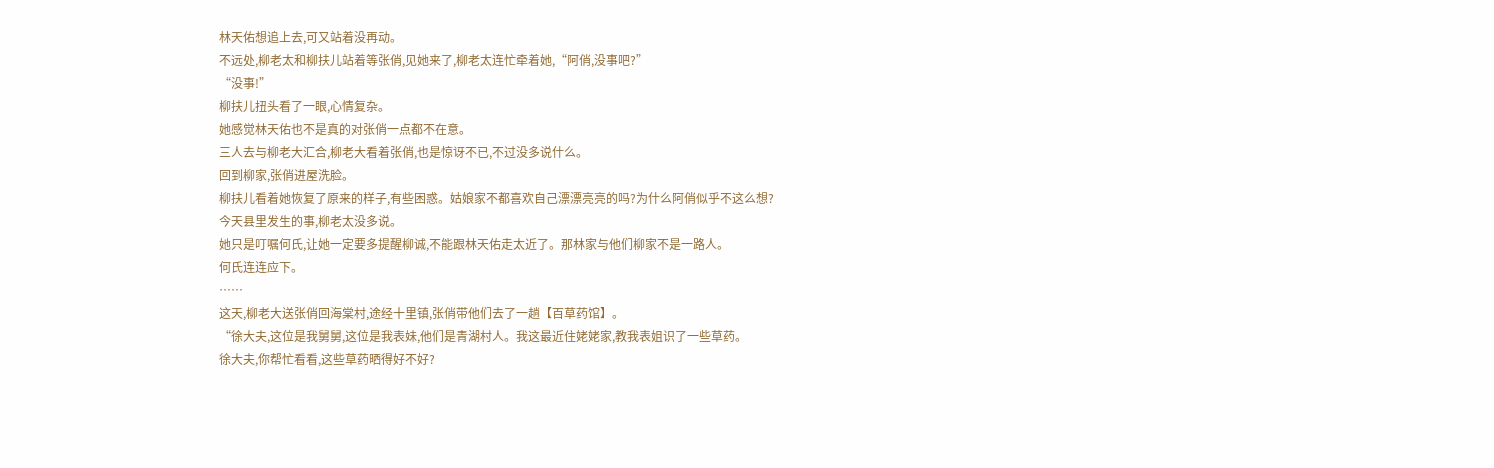林天佑想追上去,可又站着没再动。
不远处,柳老太和柳扶儿站着等张俏,见她来了,柳老太连忙牵着她,“阿俏,没事吧?”
“没事!”
柳扶儿扭头看了一眼,心情复杂。
她感觉林天佑也不是真的对张俏一点都不在意。
三人去与柳老大汇合,柳老大看着张俏,也是惊讶不已,不过没多说什么。
回到柳家,张俏进屋洗脸。
柳扶儿看着她恢复了原来的样子,有些困惑。姑娘家不都喜欢自己漂漂亮亮的吗?为什么阿俏似乎不这么想?
今天县里发生的事,柳老太没多说。
她只是叮嘱何氏,让她一定要多提醒柳诚,不能跟林天佑走太近了。那林家与他们柳家不是一路人。
何氏连连应下。
……
这天,柳老大送张俏回海棠村,途经十里镇,张俏带他们去了一趟【百草药馆】。
“徐大夫,这位是我舅舅,这位是我表妹,他们是青湖村人。我这最近住姥姥家,教我表姐识了一些草药。
徐大夫,你帮忙看看,这些草药晒得好不好?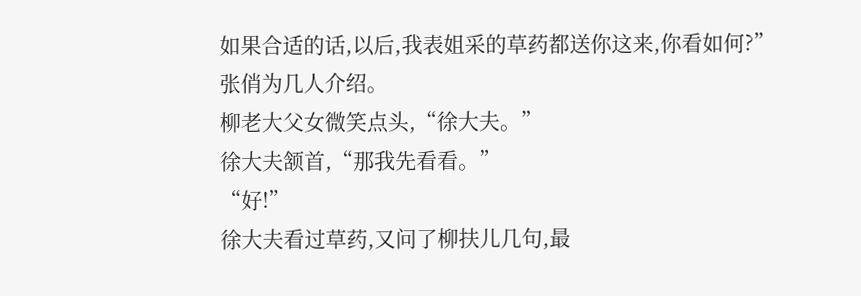如果合适的话,以后,我表姐采的草药都送你这来,你看如何?”
张俏为几人介绍。
柳老大父女微笑点头,“徐大夫。”
徐大夫颔首,“那我先看看。”
“好!”
徐大夫看过草药,又问了柳扶儿几句,最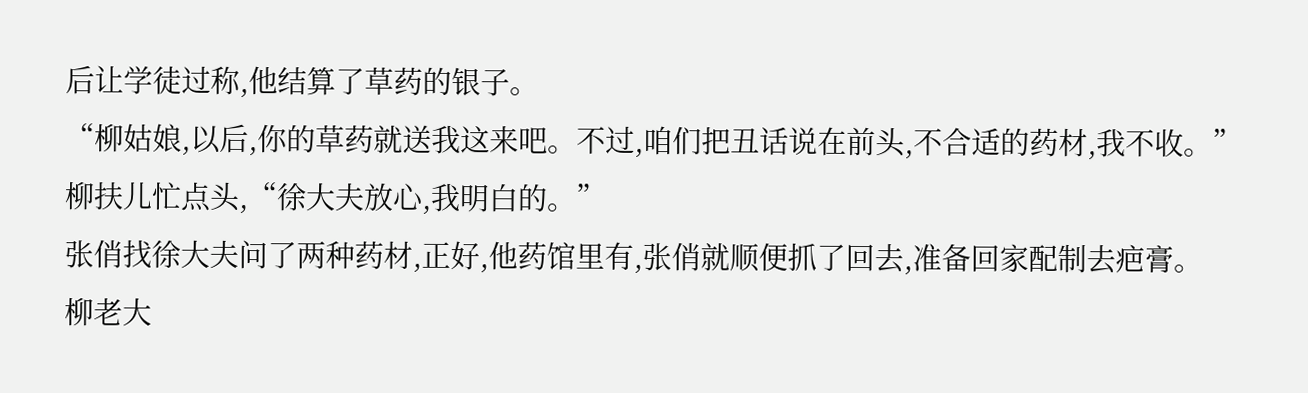后让学徒过称,他结算了草药的银子。
“柳姑娘,以后,你的草药就送我这来吧。不过,咱们把丑话说在前头,不合适的药材,我不收。”
柳扶儿忙点头,“徐大夫放心,我明白的。”
张俏找徐大夫问了两种药材,正好,他药馆里有,张俏就顺便抓了回去,准备回家配制去疤膏。
柳老大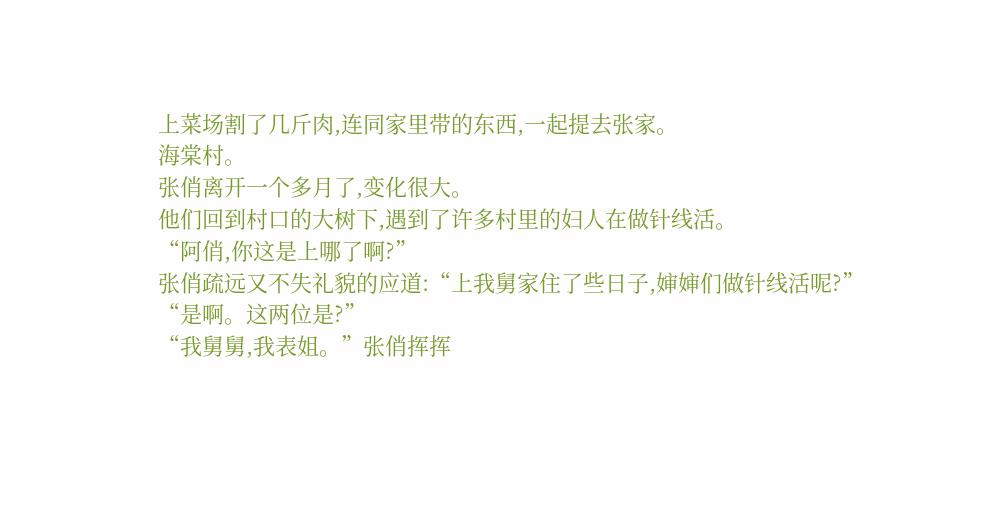上菜场割了几斤肉,连同家里带的东西,一起提去张家。
海棠村。
张俏离开一个多月了,变化很大。
他们回到村口的大树下,遇到了许多村里的妇人在做针线活。
“阿俏,你这是上哪了啊?”
张俏疏远又不失礼貌的应道:“上我舅家住了些日子,婶婶们做针线活呢?”
“是啊。这两位是?”
“我舅舅,我表姐。”张俏挥挥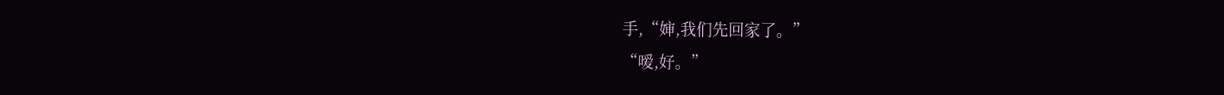手,“婶,我们先回家了。”
“嗳,好。”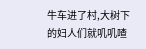牛车进了村,大树下的妇人们就叽叽喳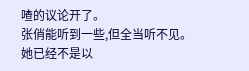喳的议论开了。
张俏能听到一些,但全当听不见。
她已经不是以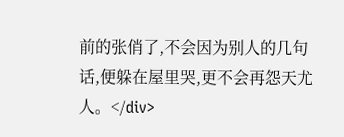前的张俏了,不会因为别人的几句话,便躲在屋里哭,更不会再怨天尤人。</div>